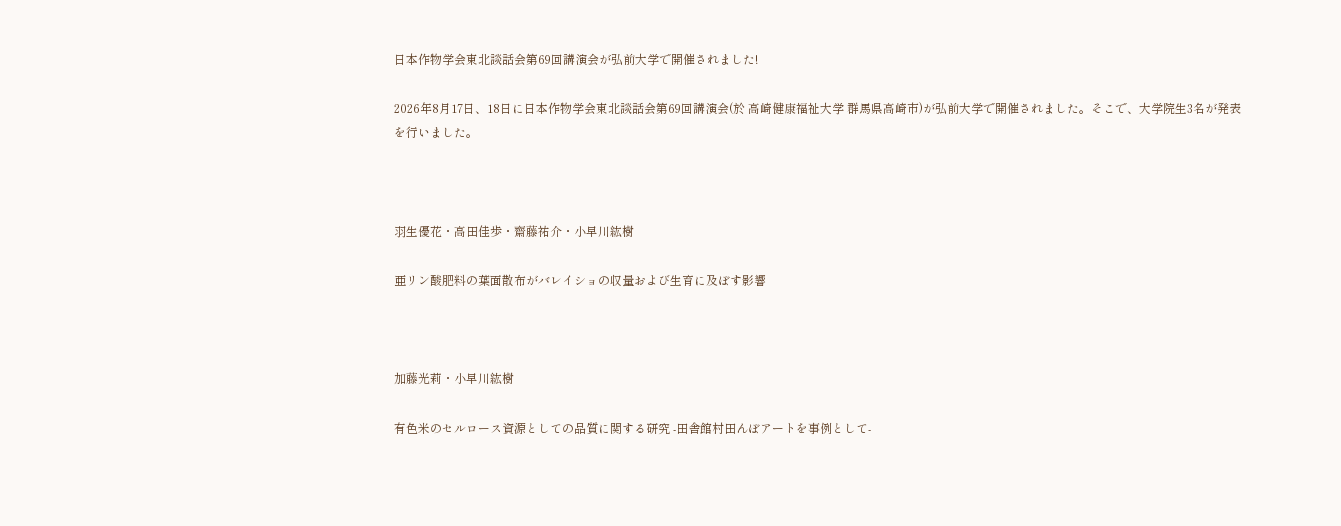日本作物学会東北談話会第69回講演会が弘前大学で開催されました!

2026年8月17日、18日に日本作物学会東北談話会第69回講演会(於 高崎健康福祉大学 群馬県高崎市)が弘前大学で開催されました。そこで、大学院生3名が発表を行いました。



羽生優花・高田佳歩・齋藤祐介・小早川紘樹

亜リン酸肥料の葉面散布がバレイショの収量および生育に及ぼす影響



加藤光莉・小早川紘樹

有色米のセルロース資源としての品質に関する研究 -田舎館村田んぼアートを事例として-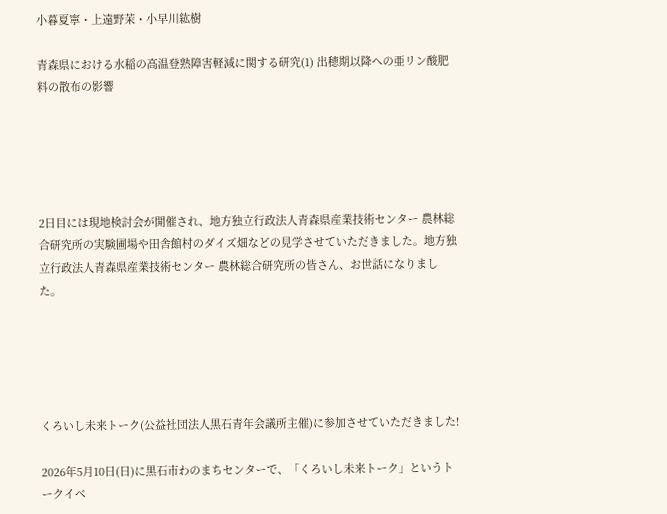小暮夏寧・上遠野茉・小早川紘樹

青森県における水稲の高温登熟障害軽減に関する研究(1) 出穂期以降への亜リン酸肥料の散布の影響





2日目には現地検討会が開催され、地方独立行政法人青森県産業技術センター 農林総合研究所の実験圃場や田舎館村のダイズ畑などの見学させていただきました。地方独立行政法人青森県産業技術センター 農林総合研究所の皆さん、お世話になりました。





くろいし未来トーク(公益社団法人黒石青年会議所主催)に参加させていただきました!

2026年5月10日(日)に黒石市わのまちセンターで、「くろいし未来トーク」というトークイベ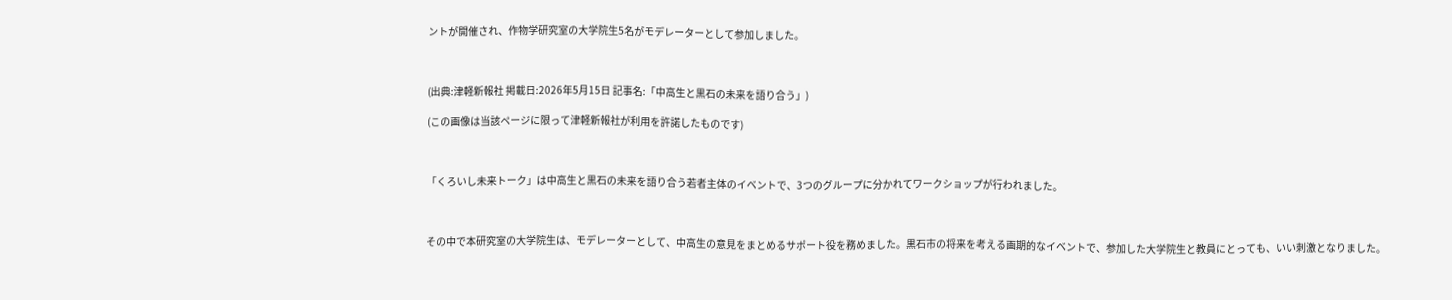ントが開催され、作物学研究室の大学院生5名がモデレーターとして参加しました。



(出典:津軽新報社 掲載日:2026年5月15日 記事名:「中高生と黒石の未来を語り合う」)

(この画像は当該ページに限って津軽新報社が利用を許諾したものです)



「くろいし未来トーク」は中高生と黒石の未来を語り合う若者主体のイベントで、3つのグループに分かれてワークショップが行われました。



その中で本研究室の大学院生は、モデレーターとして、中高生の意見をまとめるサポート役を務めました。黒石市の将来を考える画期的なイベントで、参加した大学院生と教員にとっても、いい刺激となりました。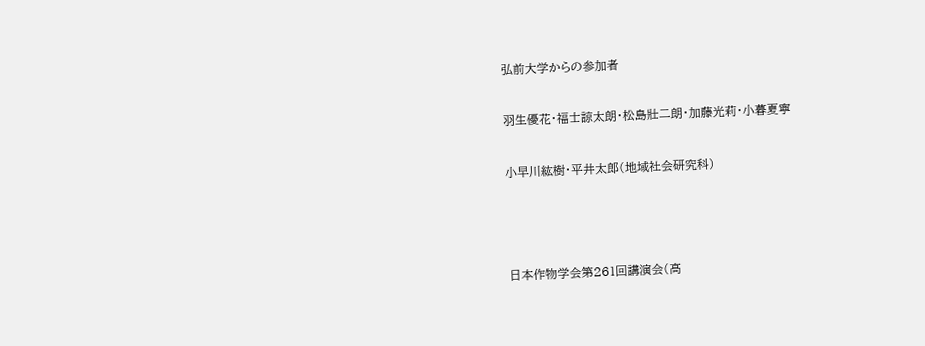弘前大学からの参加者

羽生優花・福士諒太朗・松島壯二朗・加藤光莉・小暮夏寧

小早川紘樹・平井太郎(地域社会研究科)



日本作物学会第261回講演会(高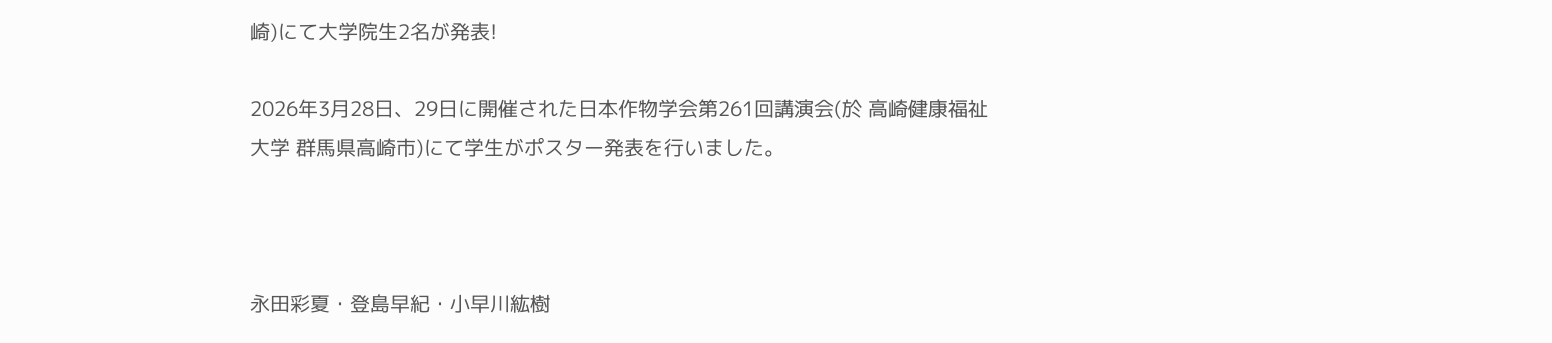崎)にて大学院生2名が発表!

2026年3月28日、29日に開催された日本作物学会第261回講演会(於 高崎健康福祉大学 群馬県高崎市)にて学生がポスター発表を行いました。



永田彩夏・登島早紀・小早川紘樹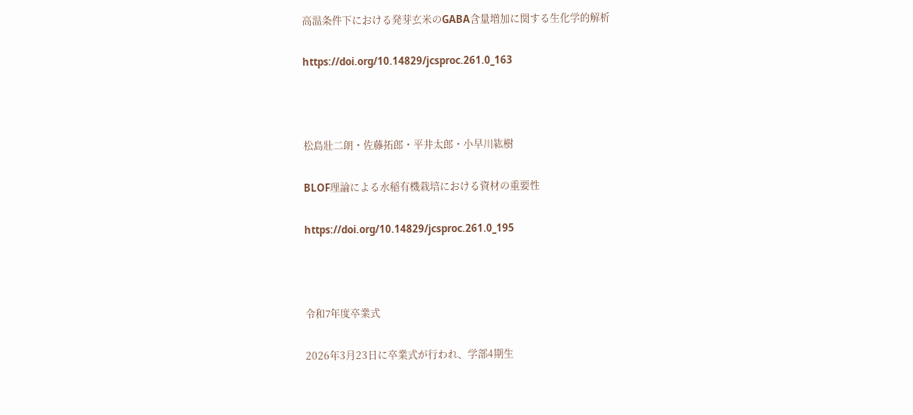高温条件下における発芽玄米のGABA含量増加に関する生化学的解析

https://doi.org/10.14829/jcsproc.261.0_163



松島壯二朗・佐藤拓郎・平井太郎・小早川紘樹

BLOF理論による水稲有機栽培における資材の重要性

https://doi.org/10.14829/jcsproc.261.0_195



令和7年度卒業式

2026年3月23日に卒業式が行われ、学部4期生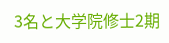3名と大学院修士2期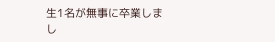生1名が無事に卒業しまし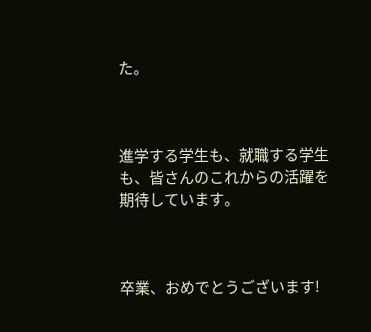た。



進学する学生も、就職する学生も、皆さんのこれからの活躍を期待しています。



卒業、おめでとうございます!